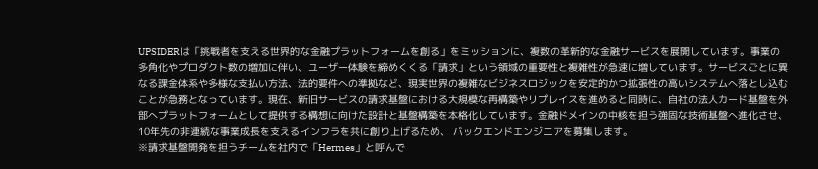UPSIDERは「挑戦者を支える世界的な金融プラットフォームを創る」をミッションに、複数の革新的な金融サービスを展開しています。事業の多角化やプロダクト数の増加に伴い、ユーザー体験を締めくくる「請求」という領域の重要性と複雑性が急速に増しています。サービスごとに異なる課金体系や多様な支払い方法、法的要件への準拠など、現実世界の複雑なビジネスロジックを安定的かつ拡張性の高いシステムへ落とし込むことが急務となっています。現在、新旧サービスの請求基盤における大規模な再構築やリプレイスを進めると同時に、自社の法人カード基盤を外部へプラットフォームとして提供する構想に向けた設計と基盤構築を本格化しています。金融ドメインの中核を担う強固な技術基盤へ進化させ、10年先の非連続な事業成長を支えるインフラを共に創り上げるため、 バックエンドエンジニアを募集します。
※請求基盤開発を担うチームを社内で「Hermes」と呼んで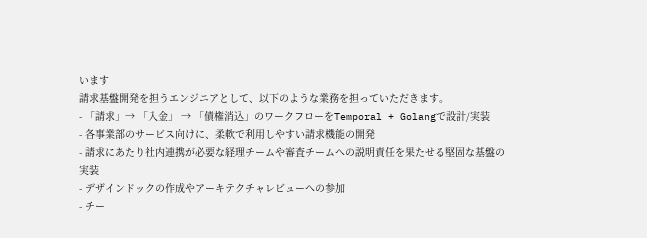います
請求基盤開発を担うエンジニアとして、以下のような業務を担っていただきます。
- 「請求」→ 「入金」 → 「債権消込」のワークフローをTemporal + Golangで設計/実装
- 各事業部のサービス向けに、柔軟で利用しやすい請求機能の開発
- 請求にあたり社内連携が必要な経理チームや審査チームへの説明責任を果たせる堅固な基盤の実装
- デザインドックの作成やアーキテクチャレビューへの参加
- チー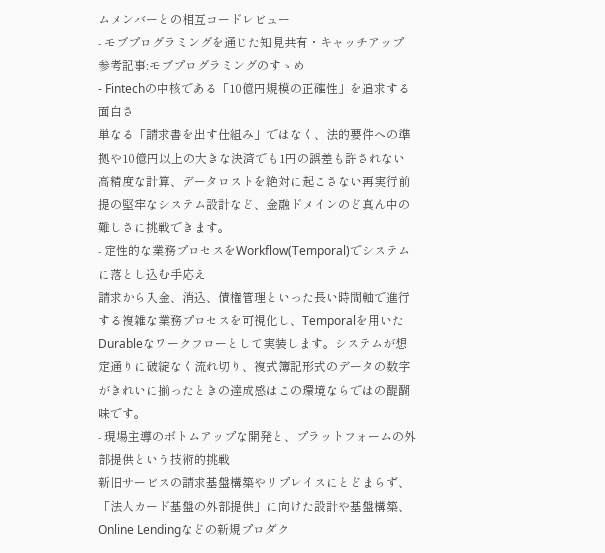ムメンバーとの相互コードレビュー
- モブプログラミングを通じた知見共有・キャッチアップ
参考記事:モブプログラミングのすゝめ
- Fintechの中核である「10億円規模の正確性」を追求する面白さ
単なる「請求書を出す仕組み」ではなく、法的要件への準拠や10億円以上の大きな決済でも1円の誤差も許されない高精度な計算、データロストを絶対に起こさない再実行前提の堅牢なシステム設計など、金融ドメインのど真ん中の難しさに挑戦できます。
- 定性的な業務プロセスをWorkflow(Temporal)でシステムに落とし込む手応え
請求から入金、消込、債権管理といった長い時間軸で進行する複雑な業務プロセスを可視化し、Temporalを用いたDurableなワークフローとして実装します。システムが想定通りに破綻なく流れ切り、複式簿記形式のデータの数字がきれいに揃ったときの達成感はこの環境ならではの醍醐味です。
- 現場主導のボトムアップな開発と、プラットフォームの外部提供という技術的挑戦
新旧サービスの請求基盤構築やリプレイスにとどまらず、「法人カード基盤の外部提供」に向けた設計や基盤構築、Online Lendingなどの新規プロダク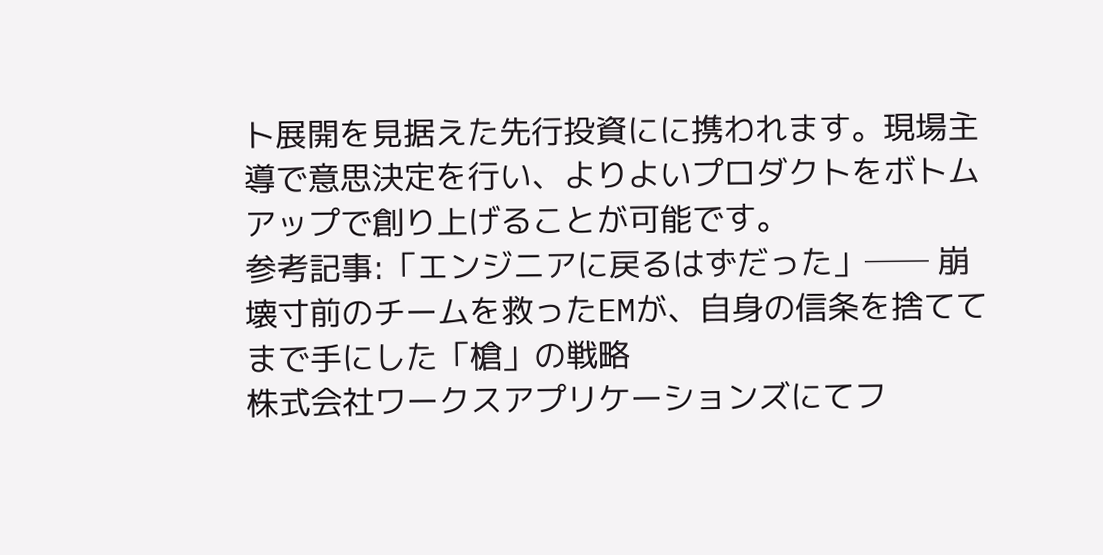ト展開を見据えた先行投資にに携われます。現場主導で意思決定を行い、よりよいプロダクトをボトムアップで創り上げることが可能です。
参考記事:「エンジニアに戻るはずだった」── 崩壊寸前のチームを救ったEMが、自身の信条を捨ててまで手にした「槍」の戦略
株式会社ワークスアプリケーションズにてフ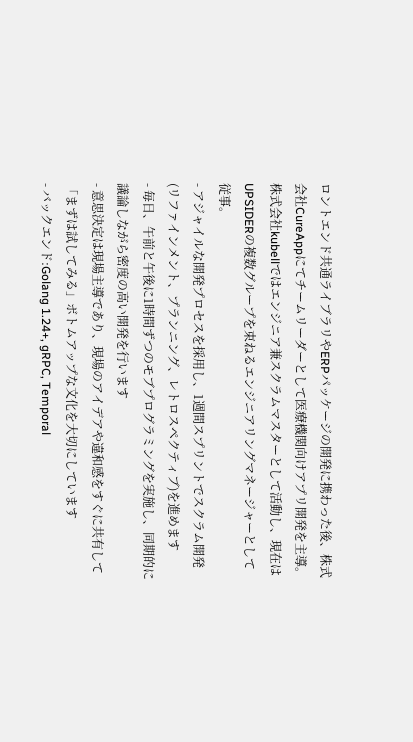ロントエンド共通ライブラリやERPパッケージの開発に携わった後、株式会社CureAppにてチームリーダーとして医療機関向けアプリ開発を主導。
株式会社kubellではエンジニア兼スクラムマスターとして活動し、現在はUPSIDERの複数グループを束ねるエンジニアリングマネージャーとして従事。
- アジャイルな開発プロセスを採用し、1週間スプリントでスクラム開発(リファインメント、プランニング、レトロスペクティブ)を進めます
- 毎日、午前と午後に1時間ずつのモブプログラミングを実施し、同期的に議論しながら密度の高い開発を行います
- 意思決定は現場主導であり、現場のアイデアや違和感をすぐに共有して「まずは試してみる」ボトムアップな文化を大切にしています
- バックエンド:Golang 1.24+, gRPC, Temporal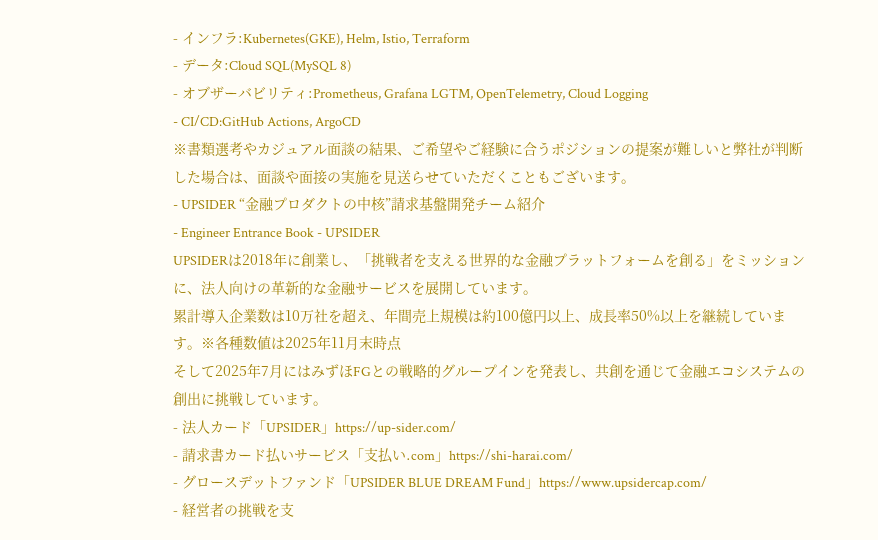- インフラ:Kubernetes(GKE), Helm, Istio, Terraform
- データ:Cloud SQL(MySQL 8)
- オブザーバビリティ:Prometheus, Grafana LGTM, OpenTelemetry, Cloud Logging
- CI/CD:GitHub Actions, ArgoCD
※書類選考やカジュアル面談の結果、ご希望やご経験に合うポジションの提案が難しいと弊社が判断した場合は、面談や面接の実施を見送らせていただくこともございます。
- UPSIDER “金融プロダクトの中核”請求基盤開発チーム紹介
- Engineer Entrance Book - UPSIDER
UPSIDERは2018年に創業し、「挑戦者を支える世界的な金融プラットフォームを創る」をミッションに、法人向けの革新的な金融サービスを展開しています。
累計導入企業数は10万社を超え、年間売上規模は約100億円以上、成長率50%以上を継続しています。※各種数値は2025年11月末時点
そして2025年7月にはみずほFGとの戦略的グループインを発表し、共創を通じて金融エコシステムの創出に挑戦しています。
- 法人カード「UPSIDER」https://up-sider.com/
- 請求書カード払いサービス「支払い.com」https://shi-harai.com/
- グロースデットファンド「UPSIDER BLUE DREAM Fund」https://www.upsidercap.com/
- 経営者の挑戦を支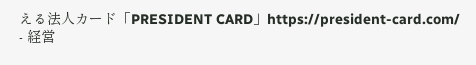える法人カード「PRESIDENT CARD」https://president-card.com/
- 経営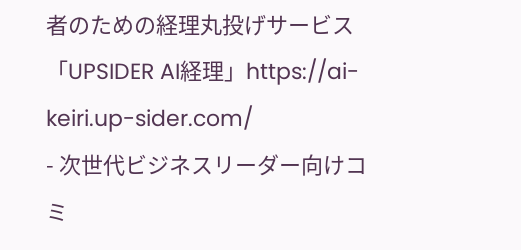者のための経理丸投げサービス「UPSIDER AI経理」https://ai-keiri.up-sider.com/
- 次世代ビジネスリーダー向けコミ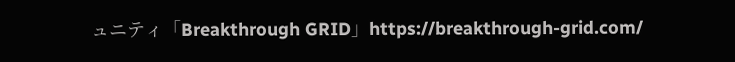ュニティ「Breakthrough GRID」https://breakthrough-grid.com/